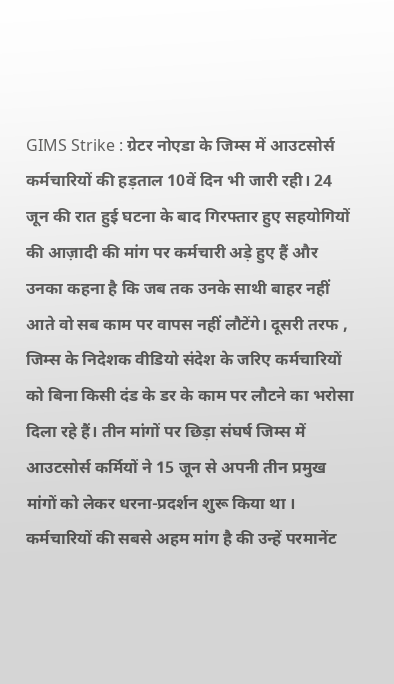GIMS Strike : ग्रेटर नोएडा के जिम्स में आउटसोर्स कर्मचारियों की हड़ताल 10वें दिन भी जारी रही। 24 जून की रात हुई घटना के बाद गिरफ्तार हुए सहयोगियों की आज़ादी की मांग पर कर्मचारी अड़े हुए हैं और उनका कहना है कि जब तक उनके साथी बाहर नहीं आते वो सब काम पर वापस नहीं लौटेंगे। दूसरी तरफ , जिम्स के निदेशक वीडियो संदेश के जरिए कर्मचारियों को बिना किसी दंड के डर के काम पर लौटने का भरोसा दिला रहे हैं। तीन मांगों पर छिड़ा संघर्ष जिम्स में आउटसोर्स कर्मियों ने 15 जून से अपनी तीन प्रमुख मांगों को लेकर धरना-प्रदर्शन शुरू किया था । कर्मचारियों की सबसे अहम मांग है की उन्हें परमानेंट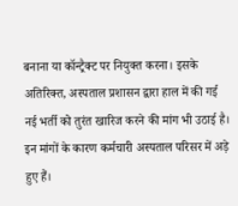बनाना या कॉन्ट्रैक्ट पर नियुक्त करना। इसके अतिरिक्त, अस्पताल प्रशासन द्वारा हाल में की गई नई भर्ती को तुरंत खारिज करने की मांग भी उठाई है। इन मांगों के कारण कर्मचारी अस्पताल परिसर में अड़े हुए हैं।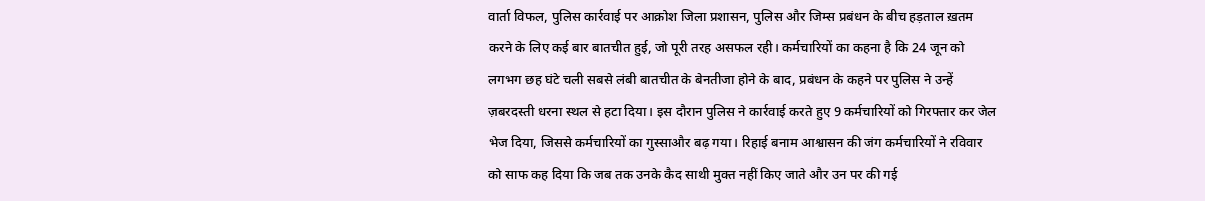वार्ता विफल, पुलिस कार्रवाई पर आक्रोश जिला प्रशासन, पुलिस और जिम्स प्रबंधन के बीच हड़ताल ख़तम करने के लिए कई बार बातचीत हुई, जो पूरी तरह असफल रही। कर्मचारियों का कहना है कि 24 जून को लगभग छह घंटे चली सबसे लंबी बातचीत के बेनतीजा होने के बाद, प्रबंधन के कहने पर पुलिस ने उन्हें ज़बरदस्ती धरना स्थल से हटा दिया। इस दौरान पुलिस ने कार्रवाई करते हुए 9 कर्मचारियों को गिरफ्तार कर जेल भेज दिया, जिससे कर्मचारियों का गुस्साऔर बढ़ गया। रिहाई बनाम आश्वासन की जंग कर्मचारियों ने रविवार को साफ कह दिया कि जब तक उनके कैद साथी मुक्त नहीं किए जाते और उन पर की गई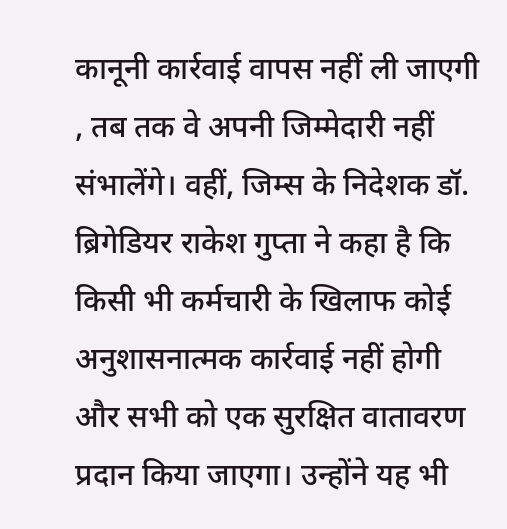कानूनी कार्रवाई वापस नहीं ली जाएगी , तब तक वे अपनी जिम्मेदारी नहीं संभालेंगे। वहीं, जिम्स के निदेशक डॉ. ब्रिगेडियर राकेश गुप्ता ने कहा है कि किसी भी कर्मचारी के खिलाफ कोई अनुशासनात्मक कार्रवाई नहीं होगी और सभी को एक सुरक्षित वातावरण प्रदान किया जाएगा। उन्होंने यह भी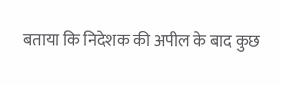बताया कि निदेशक की अपील के बाद कुछ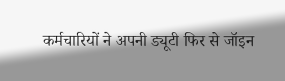कर्मचारियों ने अपनी ड्यूटी फिर से जॉइन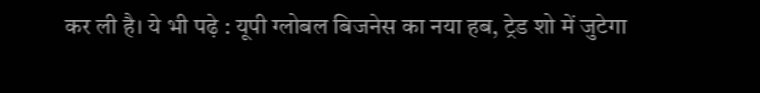कर ली है। ये भी पढ़े : यूपी ग्लोबल बिजनेस का नया हब, ट्रेड शो में जुटेगा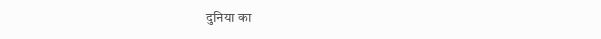दुनिया का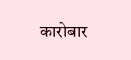कारोबार